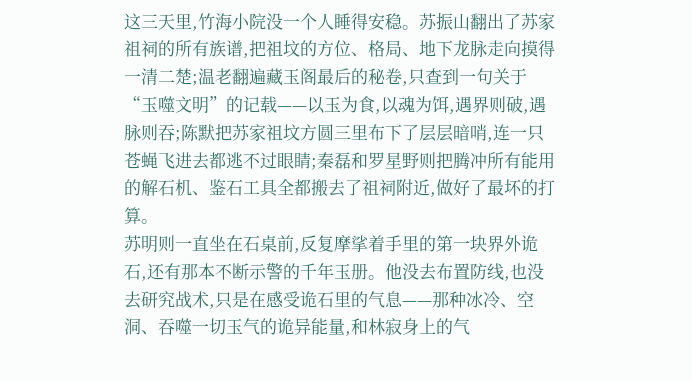这三天里,竹海小院没一个人睡得安稳。苏振山翻出了苏家祖祠的所有族谱,把祖坟的方位、格局、地下龙脉走向摸得一清二楚;温老翻遍藏玉阁最后的秘卷,只查到一句关于“玉噬文明”的记载——以玉为食,以魂为饵,遇界则破,遇脉则吞;陈默把苏家祖坟方圆三里布下了层层暗哨,连一只苍蝇飞进去都逃不过眼睛;秦磊和罗星野则把腾冲所有能用的解石机、鉴石工具全都搬去了祖祠附近,做好了最坏的打算。
苏明则一直坐在石桌前,反复摩挲着手里的第一块界外诡石,还有那本不断示警的千年玉册。他没去布置防线,也没去研究战术,只是在感受诡石里的气息——那种冰冷、空洞、吞噬一切玉气的诡异能量,和林寂身上的气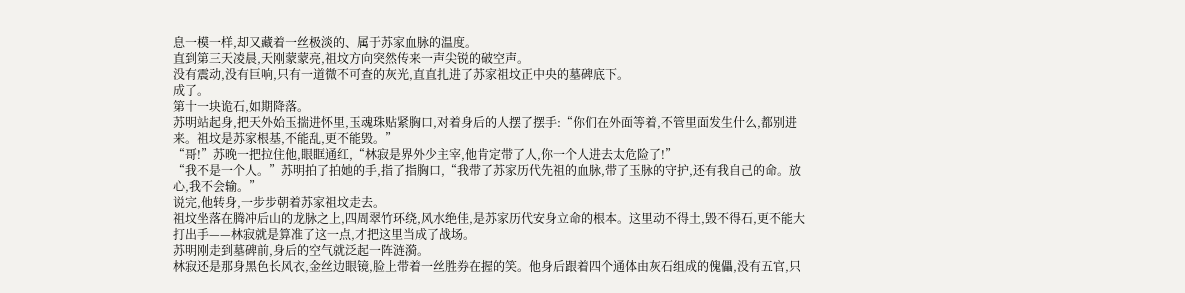息一模一样,却又藏着一丝极淡的、属于苏家血脉的温度。
直到第三天凌晨,天刚蒙蒙亮,祖坟方向突然传来一声尖锐的破空声。
没有震动,没有巨响,只有一道微不可查的灰光,直直扎进了苏家祖坟正中央的墓碑底下。
成了。
第十一块诡石,如期降落。
苏明站起身,把天外始玉揣进怀里,玉魂珠贴紧胸口,对着身后的人摆了摆手:“你们在外面等着,不管里面发生什么,都别进来。祖坟是苏家根基,不能乱,更不能毁。”
“哥!”苏晚一把拉住他,眼眶通红,“林寂是界外少主宰,他肯定带了人,你一个人进去太危险了!”
“我不是一个人。”苏明拍了拍她的手,指了指胸口,“我带了苏家历代先祖的血脉,带了玉脉的守护,还有我自己的命。放心,我不会输。”
说完,他转身,一步步朝着苏家祖坟走去。
祖坟坐落在腾冲后山的龙脉之上,四周翠竹环绕,风水绝佳,是苏家历代安身立命的根本。这里动不得土,毁不得石,更不能大打出手——林寂就是算准了这一点,才把这里当成了战场。
苏明刚走到墓碑前,身后的空气就泛起一阵涟漪。
林寂还是那身黑色长风衣,金丝边眼镜,脸上带着一丝胜券在握的笑。他身后跟着四个通体由灰石组成的傀儡,没有五官,只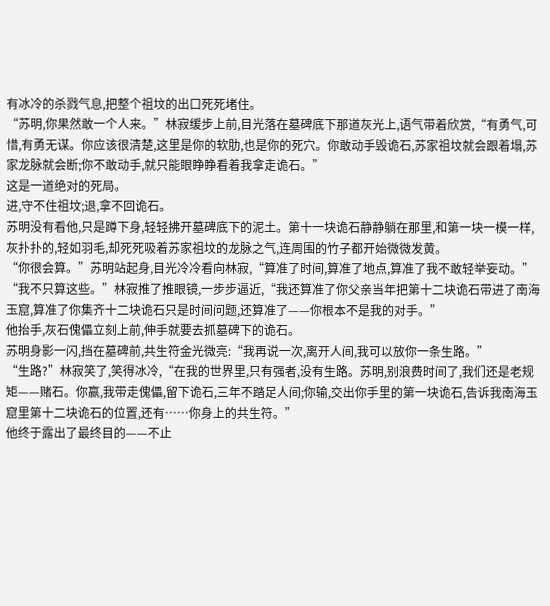有冰冷的杀戮气息,把整个祖坟的出口死死堵住。
“苏明,你果然敢一个人来。”林寂缓步上前,目光落在墓碑底下那道灰光上,语气带着欣赏,“有勇气,可惜,有勇无谋。你应该很清楚,这里是你的软肋,也是你的死穴。你敢动手毁诡石,苏家祖坟就会跟着塌,苏家龙脉就会断;你不敢动手,就只能眼睁睁看着我拿走诡石。”
这是一道绝对的死局。
进,守不住祖坟;退,拿不回诡石。
苏明没有看他,只是蹲下身,轻轻拂开墓碑底下的泥土。第十一块诡石静静躺在那里,和第一块一模一样,灰扑扑的,轻如羽毛,却死死吸着苏家祖坟的龙脉之气,连周围的竹子都开始微微发黄。
“你很会算。”苏明站起身,目光冷冷看向林寂,“算准了时间,算准了地点,算准了我不敢轻举妄动。”
“我不只算这些。”林寂推了推眼镜,一步步逼近,“我还算准了你父亲当年把第十二块诡石带进了南海玉窟,算准了你集齐十二块诡石只是时间问题,还算准了——你根本不是我的对手。”
他抬手,灰石傀儡立刻上前,伸手就要去抓墓碑下的诡石。
苏明身影一闪,挡在墓碑前,共生符金光微亮:“我再说一次,离开人间,我可以放你一条生路。”
“生路?”林寂笑了,笑得冰冷,“在我的世界里,只有强者,没有生路。苏明,别浪费时间了,我们还是老规矩——赌石。你赢,我带走傀儡,留下诡石,三年不踏足人间;你输,交出你手里的第一块诡石,告诉我南海玉窟里第十二块诡石的位置,还有……你身上的共生符。”
他终于露出了最终目的——不止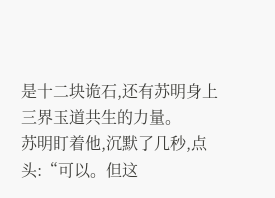是十二块诡石,还有苏明身上三界玉道共生的力量。
苏明盯着他,沉默了几秒,点头:“可以。但这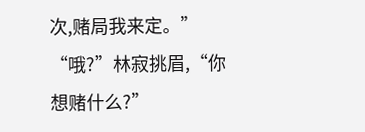次,赌局我来定。”
“哦?”林寂挑眉,“你想赌什么?”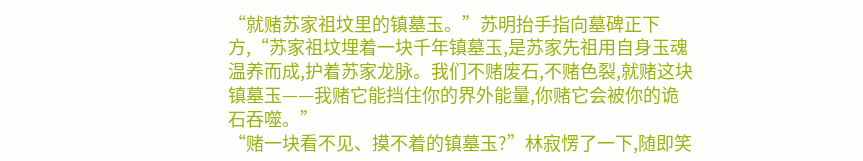“就赌苏家祖坟里的镇墓玉。”苏明抬手指向墓碑正下方,“苏家祖坟埋着一块千年镇墓玉,是苏家先祖用自身玉魂温养而成,护着苏家龙脉。我们不赌废石,不赌色裂,就赌这块镇墓玉——我赌它能挡住你的界外能量,你赌它会被你的诡石吞噬。”
“赌一块看不见、摸不着的镇墓玉?”林寂愣了一下,随即笑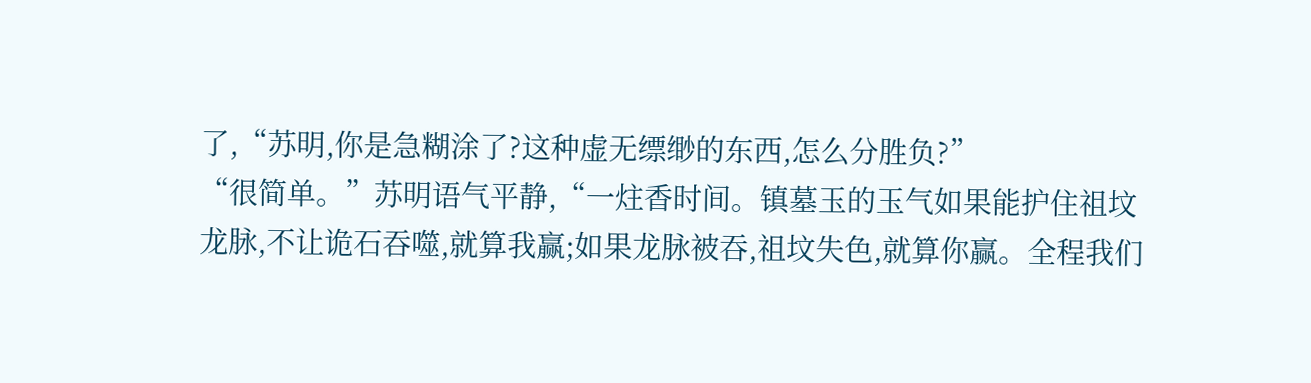了,“苏明,你是急糊涂了?这种虚无缥缈的东西,怎么分胜负?”
“很简单。”苏明语气平静,“一炷香时间。镇墓玉的玉气如果能护住祖坟龙脉,不让诡石吞噬,就算我赢;如果龙脉被吞,祖坟失色,就算你赢。全程我们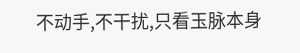不动手,不干扰,只看玉脉本身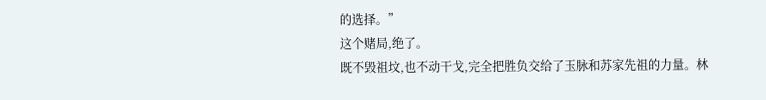的选择。”
这个赌局,绝了。
既不毁祖坟,也不动干戈,完全把胜负交给了玉脉和苏家先祖的力量。林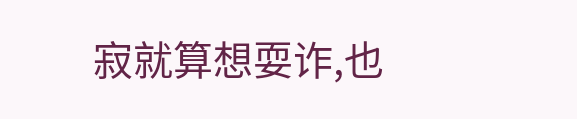寂就算想耍诈,也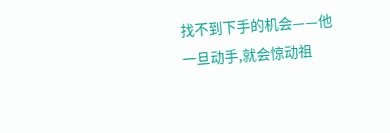找不到下手的机会——他一旦动手,就会惊动祖